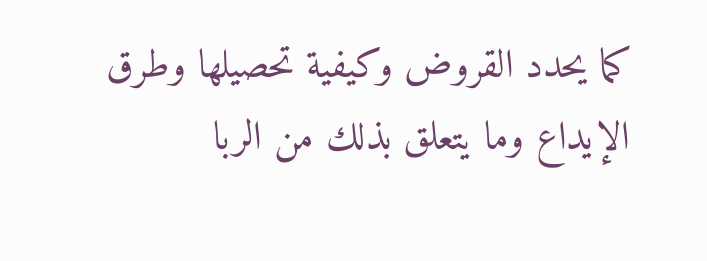كما يحدد القروض وكيفية تحصيلها وطرق الإيداع وما يتعلق بذلك من الربا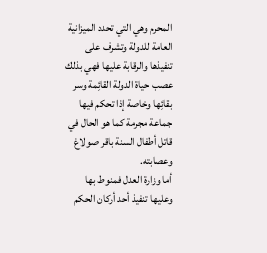المحرم وهي التي تحدد الميزانية العامة للدولة وتشرف على تنفيذها والرقابة عليها فهي بذلك عصب حياة الدولة القائِمة وسر بقائِها وخاصة إذا تحكم فيها جماعة مجرمة كما هو الحال في قاتل أطفال السنة باقر صولاغ وعصابته.
أما وزارة العدل فمنوط بها وعليها تنفيذ أحد أركان الحكم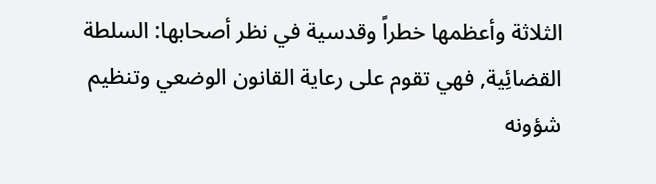الثلاثة وأعظمها خطراً وقدسية في نظر أصحابها: السلطة القضائِية, فهي تقوم على رعاية القانون الوضعي وتنظيم شؤونه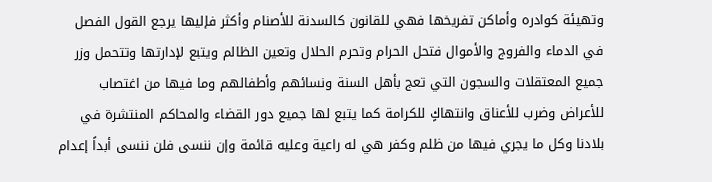وتهيئة كوادره وأماكن تفريخها فهي للقانون كالسدنة للأصنام وأكثر فإليها يرجع القول الفصل في الدماء والفروج والأموال فتحل الحرام وتحرم الحلال وتعين الظالم ويتبع لإدارتها وتتحمل وزر جميع المعتقلات والسجون التي تعج بأهل السنة ونسائهم وأطفالهم وما فيها من اغتصاب للأعراض وضرب للأعناق وانتهاكٍ للكرامة كما يتبع لها جميع دور القضاء والمحاكم المنتشرة في بلادنا وكل ما يجري فيها من ظلم وكفر هي له راعية وعليه قائمة وإن ننسى فلن ننسى أبداً إعدام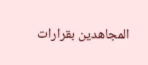المجاهدين بقرارات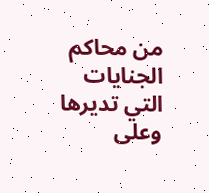من محاكم الجنايات التي تديرها وعلى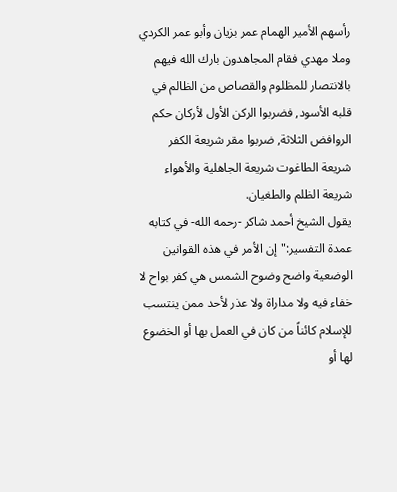رأسهم الأمير الهمام عمر بزيان وأبو عمر الكردي وملا مهدي فقام المجاهدون بارك الله فيهم بالانتصار للمظلوم والقصاص من الظالم في قلبه الأسود, فضربوا الركن الأول لأركان حكم الروافض الثلاثة, ضربوا مقر شريعة الكفر شريعة الطاغوت شريعة الجاهلية والأهواء شريعة الظلم والطغيان.
يقول الشيخ أحمد شاكر -رحمه الله- في كتابه عمدة التفسير:"إن الأمر في هذه القوانين الوضعية واضح وضوح الشمس هي كفر بواح لا خفاء فيه ولا مداراة ولا عذر لأحد ممن ينتسب للإسلام كائناً من كان في العمل بها أو الخضوع لها أو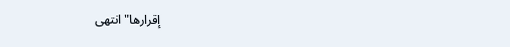إقرارها"انتهى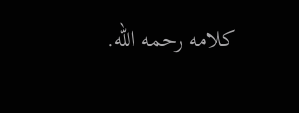كلامه رحمه الله.